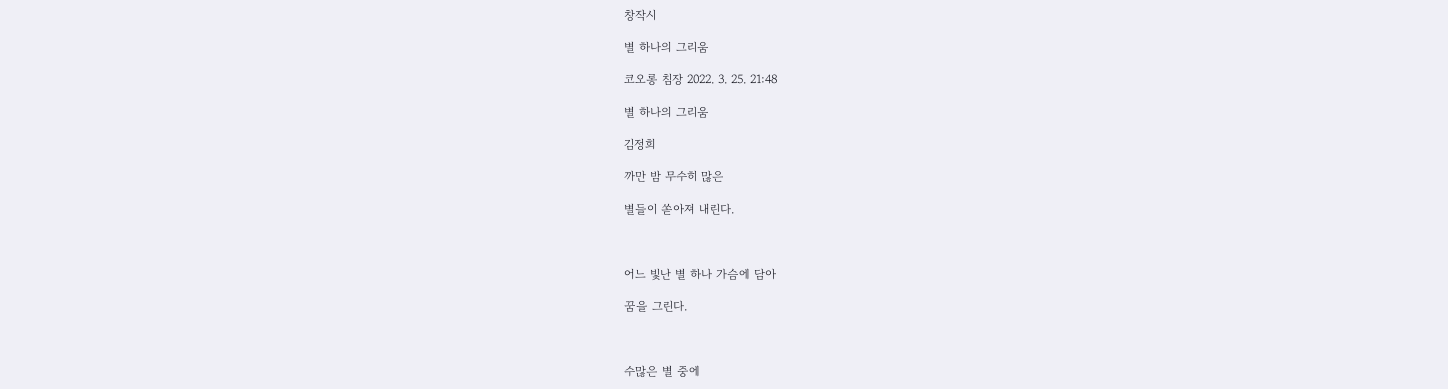창작시

별 하나의 그리움

코오롱 침장 2022. 3. 25. 21:48

별 하나의 그리움

김정희

까만 밤 무수히 많은

별들이 쏟아져 내린다.



어느 빛난 별 하나 가슴에 담아

꿈을 그린다.



수많은 별 중에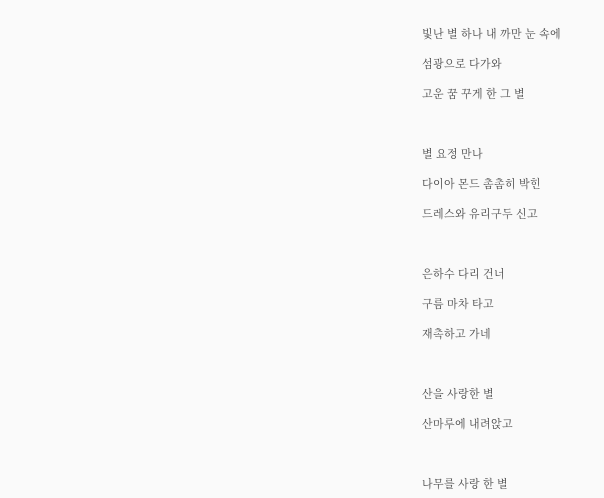빛난 별 하나 내 까만 눈 속에

섬광으로 다가와

고운 꿈 꾸게 한 그 별



별 요정 만나

다이아 몬드 촘촘히 박힌

드레스와 유리구두 신고



은하수 다리 건너

구름 마차 타고

재촉하고 가네



산을 사랑한 별

산마루에 내려앉고



나무를 사랑 한 별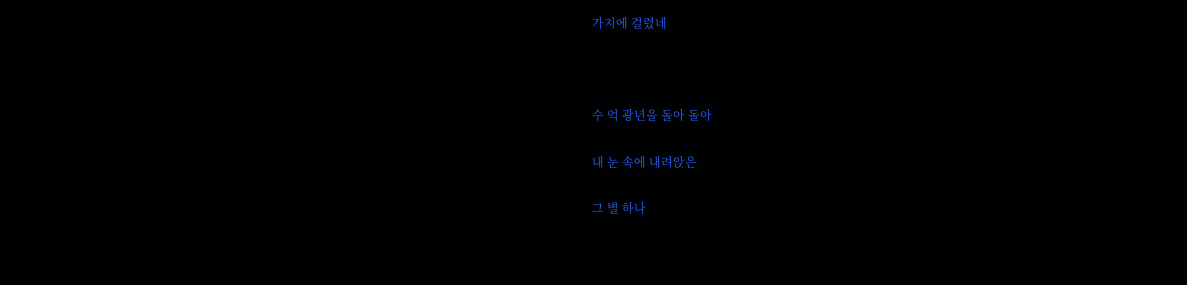가지에 걸렸네



수 억 광년을 돌아 돌아

내 눈 속에 내려앉은

그 별 하나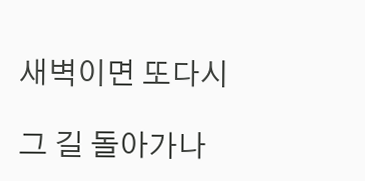새벽이면 또다시

그 길 돌아가나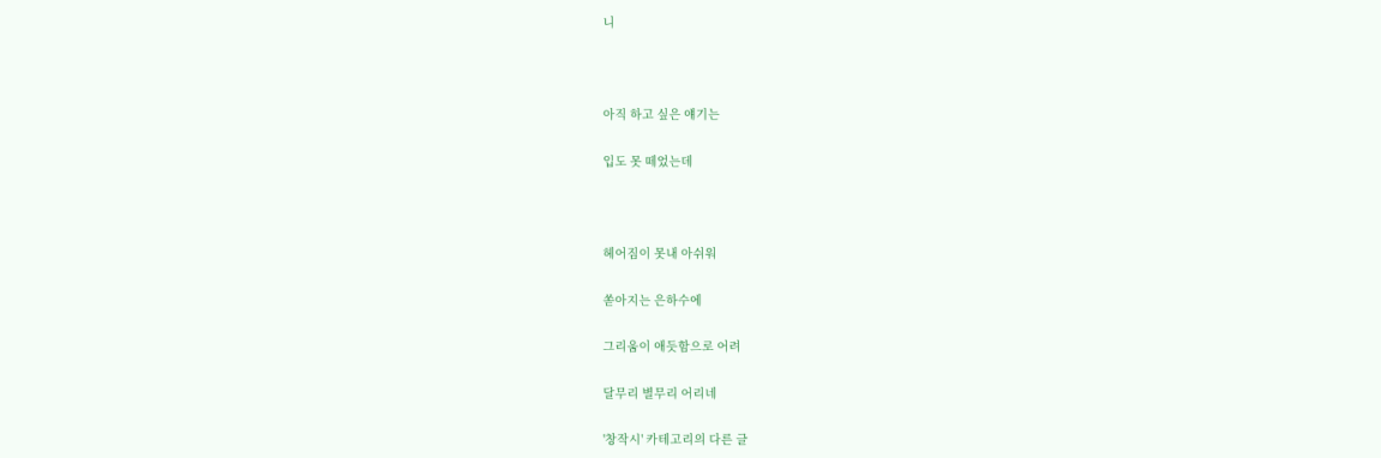니



아직 하고 싶은 얘기는

입도 못 떼었는데



헤어짐이 못내 아쉬워

쏟아지는 은하수에

그리움이 애듯함으로 어려

달무리 별무리 어리네

'창작시' 카테고리의 다른 글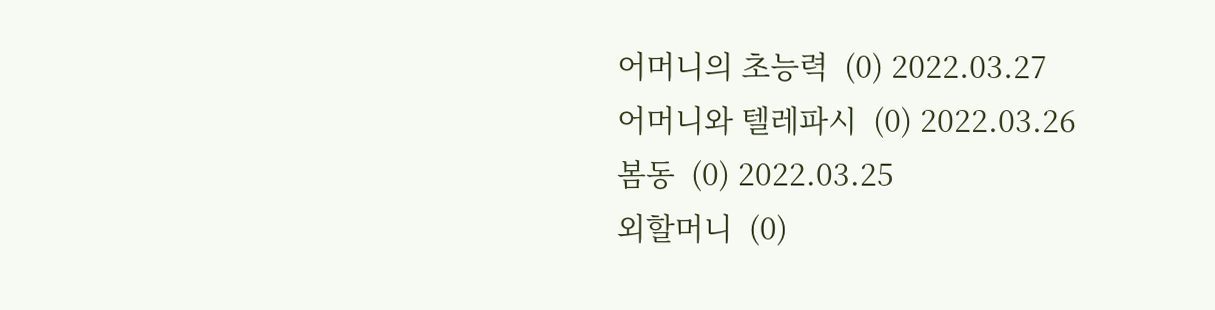어머니의 초능력  (0) 2022.03.27
어머니와 텔레파시  (0) 2022.03.26
봄동  (0) 2022.03.25
외할머니  (0)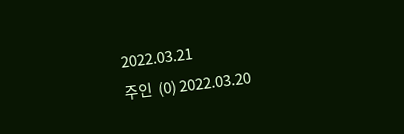2022.03.21
주인  (0) 2022.03.20